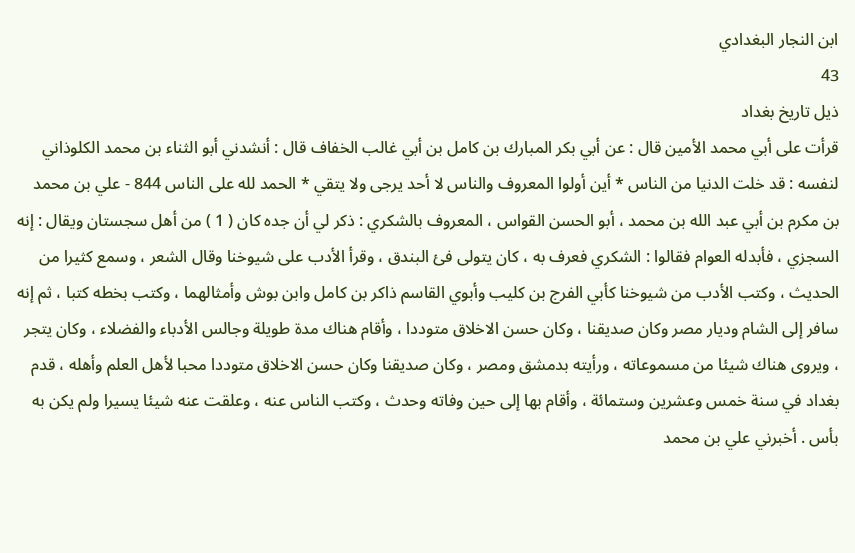ابن النجار البغدادي
43
ذيل تاريخ بغداد
قرأت على أبي محمد الأمين قال : عن أبي بكر المبارك بن كامل بن أبي غالب الخفاف قال : أنشدني أبو الثناء بن محمد الكلوذاني لنفسه : قد خلت الدنيا من الناس * أين أولوا المعروف والناس لا أحد يرجى ولا يتقي * الحمد لله على الناس 844 - علي بن محمد بن مكرم بن أبي عبد الله بن محمد ، أبو الحسن القواس ، المعروف بالشكري : ذكر لي أن جده كان ( 1 ) من أهل سجستان ويقال : إنه السجزي ، فأبدله العوام فقالوا : الشكري فعرف به ، كان يتولى فئ البندق ، وقرأ الأدب على شيوخنا وقال الشعر ، وسمع كثيرا من الحديث ، وكتب الأدب من شيوخنا كأبي الفرج بن كليب وأبوي القاسم ذاكر بن كامل وابن بوش وأمثالهما ، وكتب بخطه كتبا ، ثم إنه سافر إلى الشام وديار مصر وكان صديقنا ، وكان حسن الاخلاق متوددا ، وأقام هناك مدة طويلة وجالس الأدباء والفضلاء ، وكان يتجر ، ويروى هناك شيئا من مسموعاته ، ورأيته بدمشق ومصر ، وكان صديقنا وكان حسن الاخلاق متوددا محبا لأهل العلم وأهله ، قدم بغداد في سنة خمس وعشرين وستمائة ، وأقام بها إلى حين وفاته وحدث ، وكتب الناس عنه ، وعلقت عنه شيئا يسيرا ولم يكن به بأس . أخبرني علي بن محمد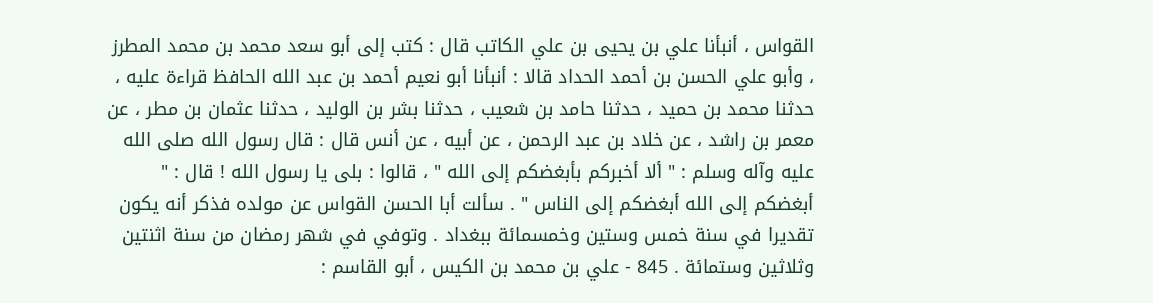القواس ، أنبأنا علي بن يحيى بن علي الكاتب قال : كتب إلى أبو سعد محمد بن محمد المطرز ، وأبو علي الحسن بن أحمد الحداد قالا : أنبأنا أبو نعيم أحمد بن عبد الله الحافظ قراءة عليه ، حدثنا محمد بن حميد ، حدثنا حامد بن شعيب ، حدثنا بشر بن الوليد ، حدثنا عثمان بن مطر ، عن معمر بن راشد ، عن خلاد بن عبد الرحمن ، عن أبيه ، عن أنس قال : قال رسول الله صلى الله عليه وآله وسلم : " ألا أخبركم بأبغضكم إلى الله " ، قالوا : بلى يا رسول الله ! قال : " أبغضكم إلى الله أبغضكم إلى الناس " . سألت أبا الحسن القواس عن مولده فذكر أنه يكون تقديرا في سنة خمس وستين وخمسمائة ببغداد . وتوفي في شهر رمضان من سنة اثنتين وثلاثين وستمائة . 845 - علي بن محمد بن الكيس ، أبو القاسم :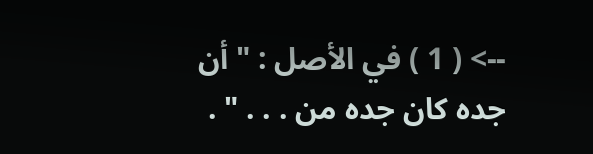--> ( 1 ) في الأصل : " أن جده كان جده من . . . " .